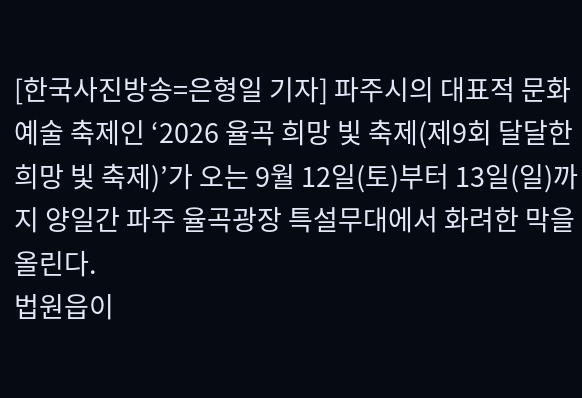[한국사진방송=은형일 기자] 파주시의 대표적 문화 예술 축제인 ‘2026 율곡 희망 빛 축제(제9회 달달한 희망 빛 축제)’가 오는 9월 12일(토)부터 13일(일)까지 양일간 파주 율곡광장 특설무대에서 화려한 막을 올린다.
법원읍이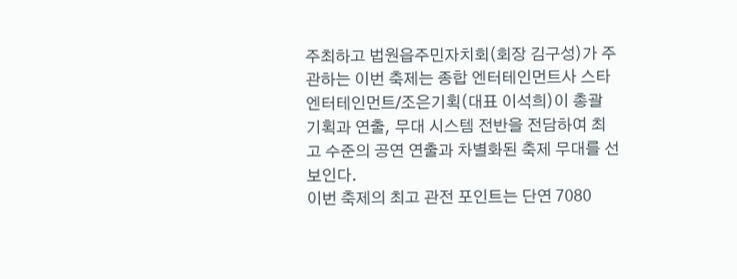주최하고 법원읍주민자치회(회장 김구성)가 주관하는 이번 축제는 종합 엔터테인먼트사 스타엔터테인먼트/조은기획(대표 이석희)이 총괄 기획과 연출, 무대 시스템 전반을 전담하여 최고 수준의 공연 연출과 차별화된 축제 무대를 선보인다.
이번 축제의 최고 관전 포인트는 단연 7080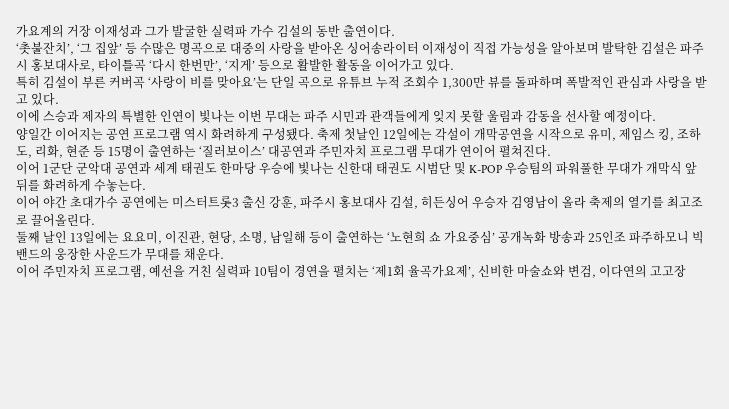가요계의 거장 이재성과 그가 발굴한 실력파 가수 김설의 동반 출연이다.
‘촛불잔치’, ‘그 집앞’ 등 수많은 명곡으로 대중의 사랑을 받아온 싱어송라이터 이재성이 직접 가능성을 알아보며 발탁한 김설은 파주시 홍보대사로, 타이틀곡 ‘다시 한번만’, ‘지게’ 등으로 활발한 활동을 이어가고 있다.
특히 김설이 부른 커버곡 ‘사랑이 비를 맞아요’는 단일 곡으로 유튜브 누적 조회수 1,300만 뷰를 돌파하며 폭발적인 관심과 사랑을 받고 있다.
이에 스승과 제자의 특별한 인연이 빛나는 이번 무대는 파주 시민과 관객들에게 잊지 못할 울림과 감동을 선사할 예정이다.
양일간 이어지는 공연 프로그램 역시 화려하게 구성됐다. 축제 첫날인 12일에는 각설이 개막공연을 시작으로 유미, 제임스 킹, 조하도, 리화, 현준 등 15명이 출연하는 ‘질러보이스’ 대공연과 주민자치 프로그램 무대가 연이어 펼쳐진다.
이어 1군단 군악대 공연과 세계 태권도 한마당 우승에 빛나는 신한대 태권도 시범단 및 K-POP 우승팀의 파워풀한 무대가 개막식 앞뒤를 화려하게 수놓는다.
이어 야간 초대가수 공연에는 미스터트롯3 출신 강훈, 파주시 홍보대사 김설, 히든싱어 우승자 김영남이 올라 축제의 열기를 최고조로 끌어올린다.
둘째 날인 13일에는 요요미, 이진관, 현당, 소명, 남일해 등이 출연하는 ‘노현희 쇼 가요중심’ 공개녹화 방송과 25인조 파주하모니 빅밴드의 웅장한 사운드가 무대를 채운다.
이어 주민자치 프로그램, 예선을 거친 실력파 10팀이 경연을 펼치는 ‘제1회 율곡가요제’, 신비한 마술쇼와 변검, 이다연의 고고장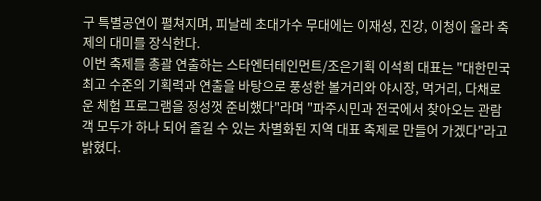구 특별공연이 펼쳐지며, 피날레 초대가수 무대에는 이재성, 진강, 이청이 올라 축제의 대미를 장식한다.
이번 축제를 총괄 연출하는 스타엔터테인먼트/조은기획 이석희 대표는 "대한민국 최고 수준의 기획력과 연출을 바탕으로 풍성한 볼거리와 야시장, 먹거리, 다채로운 체험 프로그램을 정성껏 준비했다"라며 "파주시민과 전국에서 찾아오는 관람객 모두가 하나 되어 즐길 수 있는 차별화된 지역 대표 축제로 만들어 가겠다"라고 밝혔다.